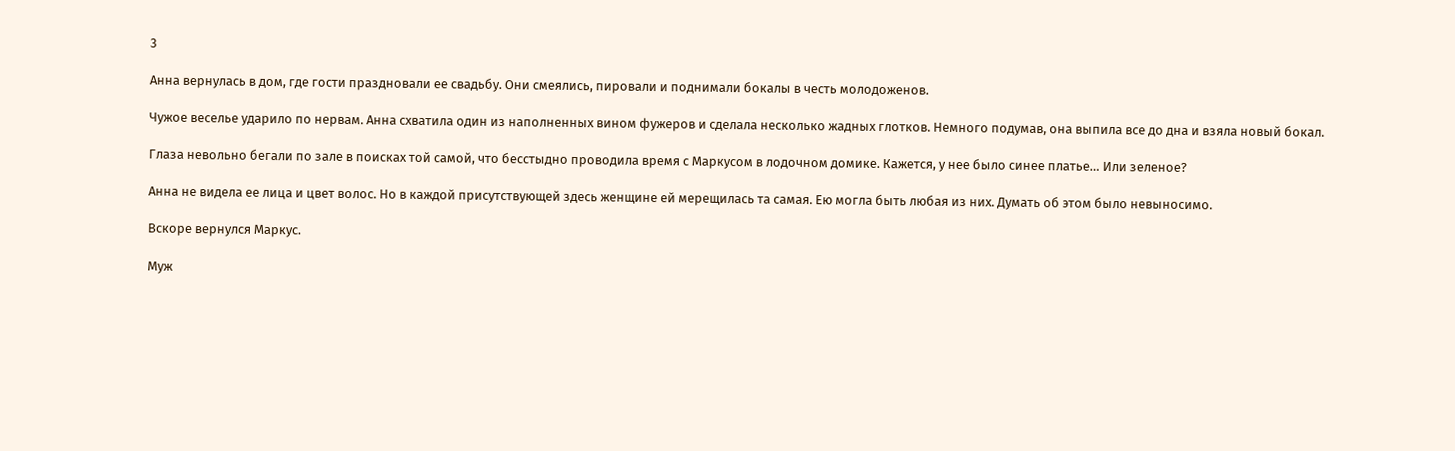3

Анна вернулась в дом, где гости праздновали ее свадьбу. Они смеялись, пировали и поднимали бокалы в честь молодоженов.

Чужое веселье ударило по нервам. Анна схватила один из наполненных вином фужеров и сделала несколько жадных глотков. Немного подумав, она выпила все до дна и взяла новый бокал.

Глаза невольно бегали по зале в поисках той самой, что бесстыдно проводила время с Маркусом в лодочном домике. Кажется, у нее было синее платье… Или зеленое?

Анна не видела ее лица и цвет волос. Но в каждой присутствующей здесь женщине ей мерещилась та самая. Ею могла быть любая из них. Думать об этом было невыносимо.

Вскоре вернулся Маркус.

Муж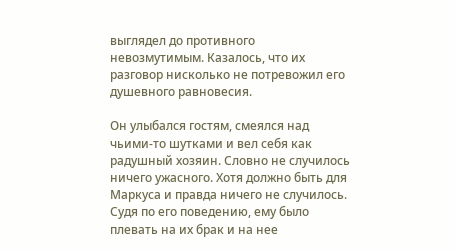выглядел до противного невозмутимым. Казалось, что их разговор нисколько не потревожил его душевного равновесия.

Он улыбался гостям, смеялся над чьими-то шутками и вел себя как радушный хозяин. Словно не случилось ничего ужасного. Хотя должно быть для Маркуса и правда ничего не случилось. Судя по его поведению, ему было плевать на их брак и на нее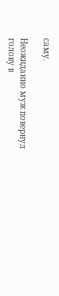саму.

Неожиданно муж повернул голову в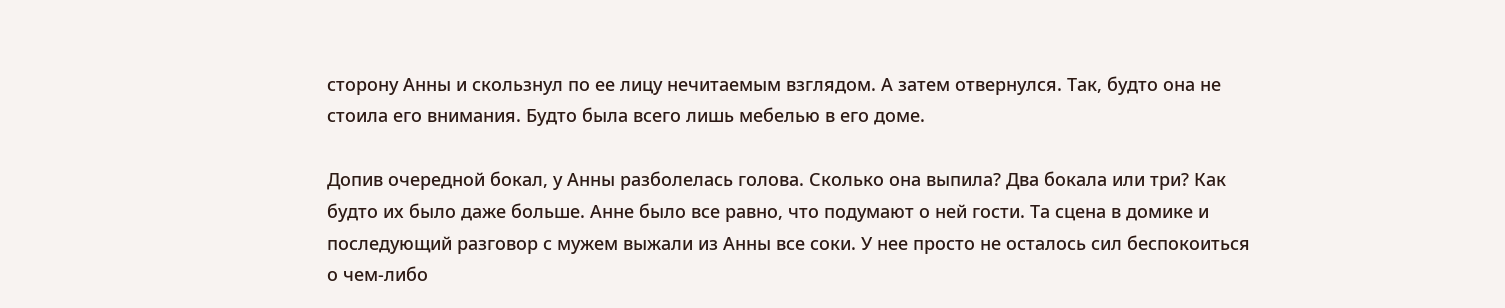сторону Анны и скользнул по ее лицу нечитаемым взглядом. А затем отвернулся. Так, будто она не стоила его внимания. Будто была всего лишь мебелью в его доме.

Допив очередной бокал, у Анны разболелась голова. Сколько она выпила? Два бокала или три? Как будто их было даже больше. Анне было все равно, что подумают о ней гости. Та сцена в домике и последующий разговор с мужем выжали из Анны все соки. У нее просто не осталось сил беспокоиться о чем-либо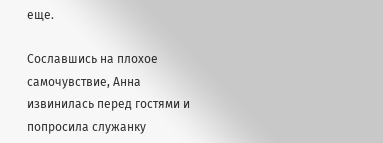еще.

Сославшись на плохое самочувствие, Анна извинилась перед гостями и попросила служанку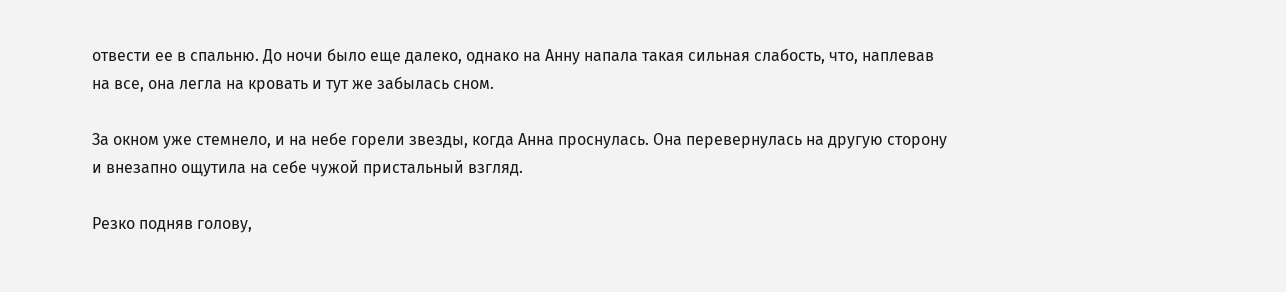отвести ее в спальню. До ночи было еще далеко, однако на Анну напала такая сильная слабость, что, наплевав на все, она легла на кровать и тут же забылась сном.

За окном уже стемнело, и на небе горели звезды, когда Анна проснулась. Она перевернулась на другую сторону и внезапно ощутила на себе чужой пристальный взгляд.

Резко подняв голову,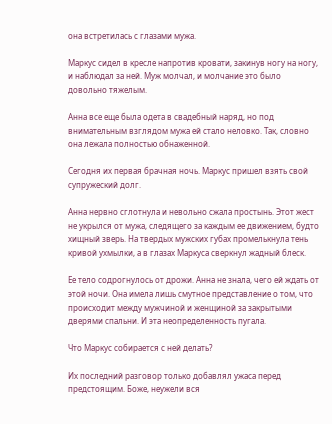она встретилась с глазами мужа.

Маркус сидел в кресле напротив кровати, закинув ногу на ногу, и наблюдал за ней. Муж молчал, и молчание это было довольно тяжелым.

Анна все еще была одета в свадебный наряд, но под внимательным взглядом мужа ей стало неловко. Так, словно она лежала полностью обнаженной.

Сегодня их первая брачная ночь. Маркус пришел взять свой супружеский долг.

Анна нервно сглотнула и невольно сжала простынь. Этот жест не укрылся от мужа, следящего за каждым ее движением, будто хищный зверь. На твердых мужских губах промелькнула тень кривой ухмылки, а в глазах Маркуса сверкнул жадный блеск.

Ее тело содрогнулось от дрожи. Анна не знала, чего ей ждать от этой ночи. Она имела лишь смутное представление о том, что происходит между мужчиной и женщиной за закрытыми дверями спальни. И эта неопределенность пугала.

Что Маркус собирается с ней делать?

Их последний разговор только добавлял ужаса перед предстоящим. Боже, неужели вся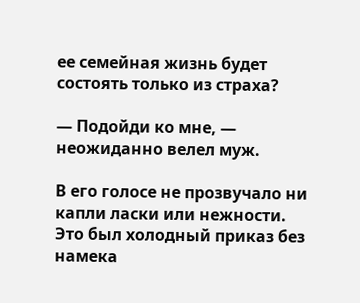ее семейная жизнь будет состоять только из страха?

— Подойди ко мне, — неожиданно велел муж.

В его голосе не прозвучало ни капли ласки или нежности. Это был холодный приказ без намека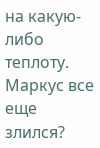на какую-либо теплоту. Маркус все еще злился?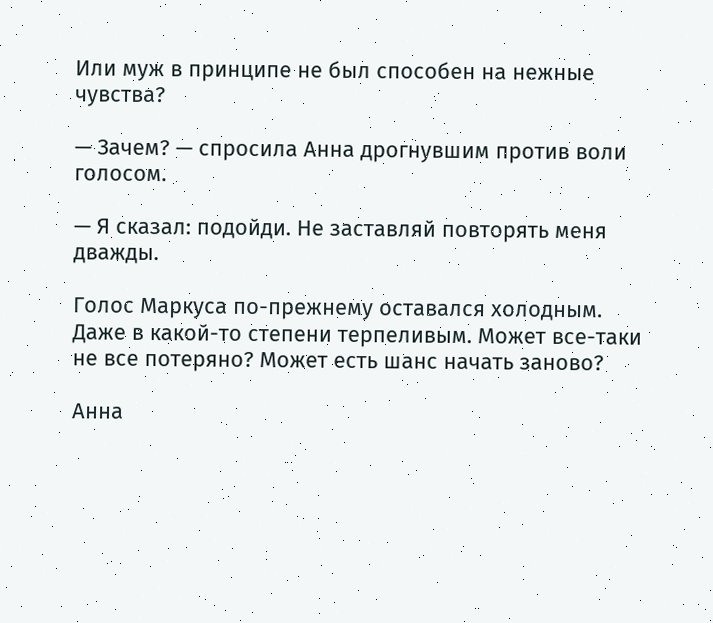Или муж в принципе не был способен на нежные чувства?

— Зачем? — спросила Анна дрогнувшим против воли голосом.

— Я сказал: подойди. Не заставляй повторять меня дважды.

Голос Маркуса по-прежнему оставался холодным. Даже в какой-то степени терпеливым. Может все-таки не все потеряно? Может есть шанс начать заново?

Анна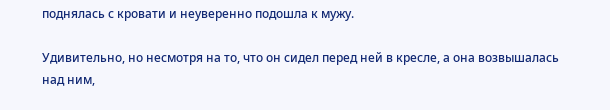поднялась с кровати и неуверенно подошла к мужу.

Удивительно, но несмотря на то, что он сидел перед ней в кресле, а она возвышалась над ним,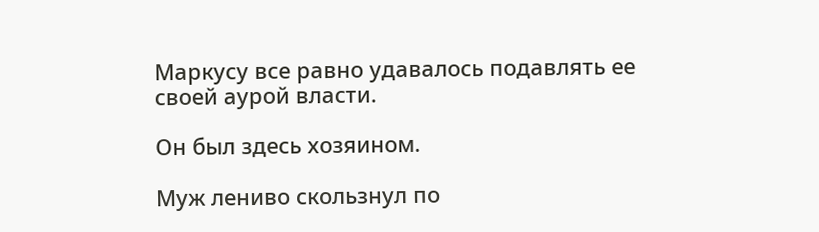Маркусу все равно удавалось подавлять ее своей аурой власти.

Он был здесь хозяином.

Муж лениво скользнул по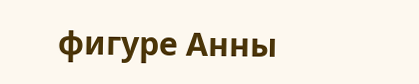фигуре Анны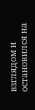взглядом и остановился на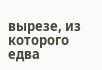вырезе, из которого едва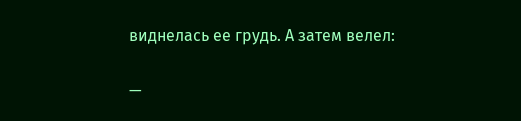виднелась ее грудь. А затем велел:

—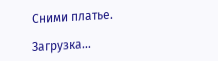Сними платье.

Загрузка...